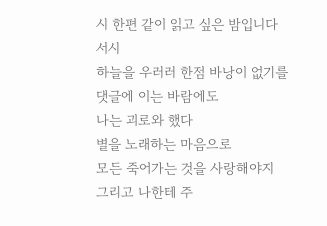시 한편 같이 읽고 싶은 밤입니다
서시
하늘을 우러러 한점 바낭이 없기를
댓글에 이는 바람에도
나는 괴로와 했다
별을 노래하는 마음으로
모든 죽어가는 것을 사랑해야지
그리고 나한테 주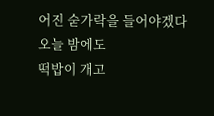어진 숟가락을 들어야겠다
오늘 밤에도
떡밥이 개고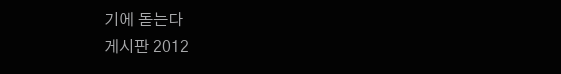기에 돋는다
게시판 2012